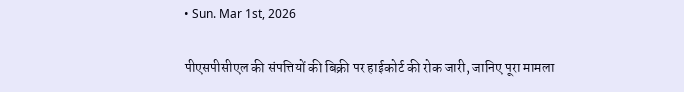• Sun. Mar 1st, 2026

पीएसपीसीएल की संपत्तियों की बिक्री पर हाईकोर्ट की रोक जारी, जानिए पूरा मामला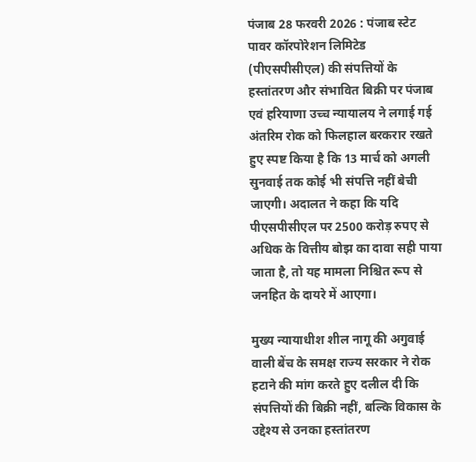पंजाब 28 फरवरी 2026 : पंजाब स्टेट पावर कॉरपोरेशन लिमिटेड (पीएसपीसीएल) की संपत्तियों के हस्तांतरण और संभावित बिक्री पर पंजाब एवं हरियाणा उच्च न्यायालय ने लगाई गई अंतरिम रोक को फिलहाल बरकरार रखते हुए स्पष्ट किया है कि 13 मार्च को अगली सुनवाई तक कोई भी संपत्ति नहीं बेची जाएगी। अदालत ने कहा कि यदि पीएसपीसीएल पर 2500 करोड़ रुपए से अधिक के वित्तीय बोझ का दावा सही पाया जाता है, तो यह मामला निश्चित रूप से जनहित के दायरे में आएगा।

मुख्य न्यायाधीश शील नागू की अगुवाई वाली बेंच के समक्ष राज्य सरकार ने रोक हटाने की मांग करते हुए दलील दी कि संपत्तियों की बिक्री नहीं, बल्कि विकास के उद्देश्य से उनका हस्तांतरण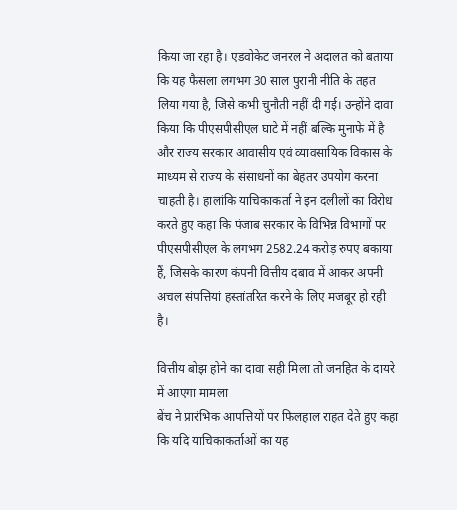किया जा रहा है। एडवोकेट जनरल ने अदालत को बताया कि यह फैसला लगभग 30 साल पुरानी नीति के तहत लिया गया है, जिसे कभी चुनौती नहीं दी गई। उन्होंने दावा किया कि पीएसपीसीएल घाटे में नहीं बल्कि मुनाफे में है और राज्य सरकार आवासीय एवं व्यावसायिक विकास के माध्यम से राज्य के संसाधनों का बेहतर उपयोग करना चाहती है। हालांकि याचिकाकर्ता ने इन दलीलों का विरोध करते हुए कहा कि पंजाब सरकार के विभिन्न विभागों पर पीएसपीसीएल के लगभग 2582.24 करोड़ रुपए बकाया हैं, जिसके कारण कंपनी वित्तीय दबाव में आकर अपनी अचल संपत्तियां हस्तांतरित करने के लिए मजबूर हो रही है।

वित्तीय बोझ होने का दावा सही मिला तो जनहित के दायरे में आएगा मामला
बेंच ने प्रारंभिक आपत्तियों पर फिलहाल राहत देते हुए कहा कि यदि याचिकाकर्ताओं का यह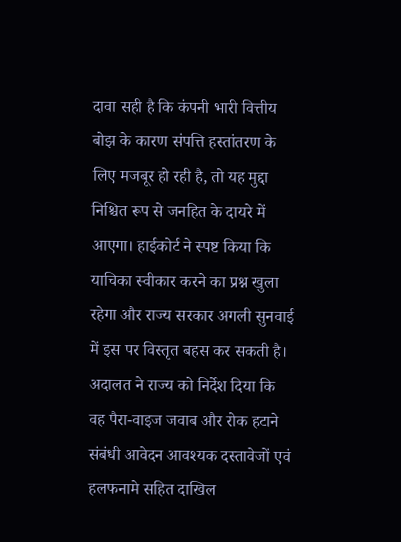दावा सही है कि कंपनी भारी वित्तीय बोझ के कारण संपत्ति हस्तांतरण के लिए मजबूर हो रही है, तो यह मुद्दा निश्चित रूप से जनहित के दायरे में आएगा। हाईकोर्ट ने स्पष्ट किया कि याचिका स्वीकार करने का प्रश्न खुला रहेगा और राज्य सरकार अगली सुनवाई में इस पर विस्तृत बहस कर सकती है। अदालत ने राज्य को निर्देश दिया कि वह पैरा-वाइज जवाब और रोक हटाने संबंधी आवेदन आवश्यक दस्तावेजों एवं हलफनामे सहित दाखिल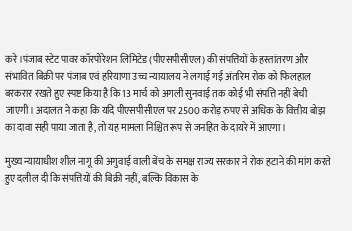करे।पंजाब स्टेट पावर कॉरपोरेशन लिमिटेड (पीएसपीसीएल) की संपत्तियों के हस्तांतरण और संभावित बिक्री पर पंजाब एवं हरियाणा उच्च न्यायालय ने लगाई गई अंतरिम रोक को फिलहाल बरकरार रखते हुए स्पष्ट किया है कि 13 मार्च को अगली सुनवाई तक कोई भी संपत्ति नहीं बेची जाएगी। अदालत ने कहा कि यदि पीएसपीसीएल पर 2500 करोड़ रुपए से अधिक के वित्तीय बोझ का दावा सही पाया जाता है, तो यह मामला निश्चित रूप से जनहित के दायरे में आएगा।

मुख्य न्यायाधीश शील नागू की अगुवाई वाली बेंच के समक्ष राज्य सरकार ने रोक हटाने की मांग करते हुए दलील दी कि संपत्तियों की बिक्री नहीं, बल्कि विकास के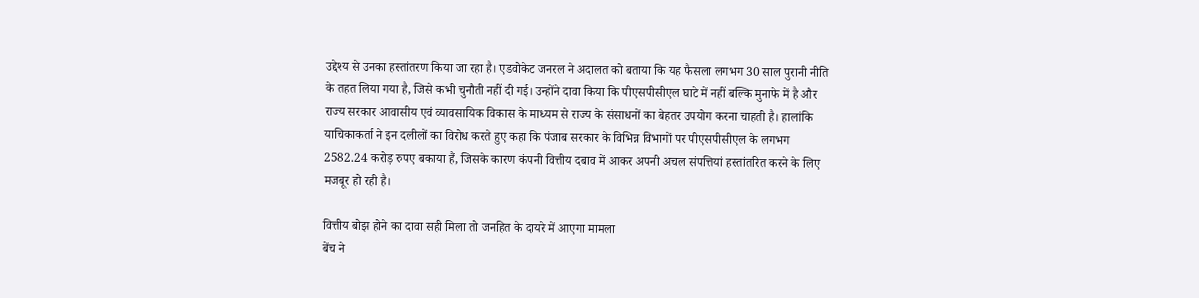उद्देश्य से उनका हस्तांतरण किया जा रहा है। एडवोकेट जनरल ने अदालत को बताया कि यह फैसला लगभग 30 साल पुरानी नीति के तहत लिया गया है, जिसे कभी चुनौती नहीं दी गई। उन्होंने दावा किया कि पीएसपीसीएल घाटे में नहीं बल्कि मुनाफे में है और राज्य सरकार आवासीय एवं व्यावसायिक विकास के माध्यम से राज्य के संसाधनों का बेहतर उपयोग करना चाहती है। हालांकि याचिकाकर्ता ने इन दलीलों का विरोध करते हुए कहा कि पंजाब सरकार के विभिन्न विभागों पर पीएसपीसीएल के लगभग 2582.24 करोड़ रुपए बकाया हैं, जिसके कारण कंपनी वित्तीय दबाव में आकर अपनी अचल संपत्तियां हस्तांतरित करने के लिए मजबूर हो रही है।

वित्तीय बोझ होने का दावा सही मिला तो जनहित के दायरे में आएगा मामला
बेंच ने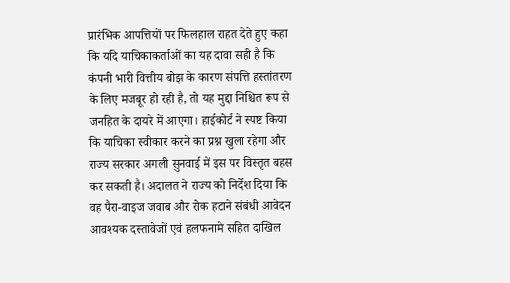प्रारंभिक आपत्तियों पर फिलहाल राहत देते हुए कहा कि यदि याचिकाकर्ताओं का यह दावा सही है कि कंपनी भारी वित्तीय बोझ के कारण संपत्ति हस्तांतरण के लिए मजबूर हो रही है, तो यह मुद्दा निश्चित रूप से जनहित के दायरे में आएगा। हाईकोर्ट ने स्पष्ट किया कि याचिका स्वीकार करने का प्रश्न खुला रहेगा और राज्य सरकार अगली सुनवाई में इस पर विस्तृत बहस कर सकती है। अदालत ने राज्य को निर्देश दिया कि वह पैरा-वाइज जवाब और रोक हटाने संबंधी आवेदन आवश्यक दस्तावेजों एवं हलफनामे सहित दाखिल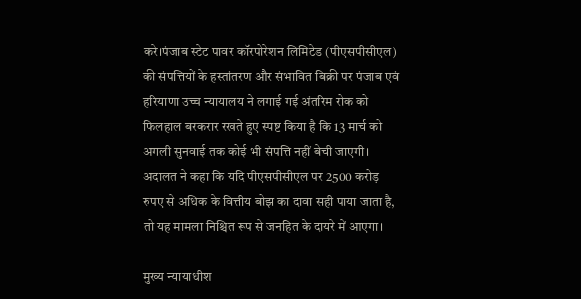करे।पंजाब स्टेट पावर कॉरपोरेशन लिमिटेड (पीएसपीसीएल) की संपत्तियों के हस्तांतरण और संभावित बिक्री पर पंजाब एवं हरियाणा उच्च न्यायालय ने लगाई गई अंतरिम रोक को फिलहाल बरकरार रखते हुए स्पष्ट किया है कि 13 मार्च को अगली सुनवाई तक कोई भी संपत्ति नहीं बेची जाएगी। अदालत ने कहा कि यदि पीएसपीसीएल पर 2500 करोड़ रुपए से अधिक के वित्तीय बोझ का दावा सही पाया जाता है, तो यह मामला निश्चित रूप से जनहित के दायरे में आएगा।

मुख्य न्यायाधीश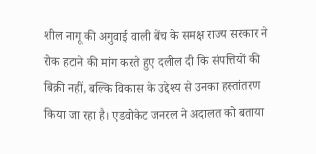शील नागू की अगुवाई वाली बेंच के समक्ष राज्य सरकार ने रोक हटाने की मांग करते हुए दलील दी कि संपत्तियों की बिक्री नहीं, बल्कि विकास के उद्देश्य से उनका हस्तांतरण किया जा रहा है। एडवोकेट जनरल ने अदालत को बताया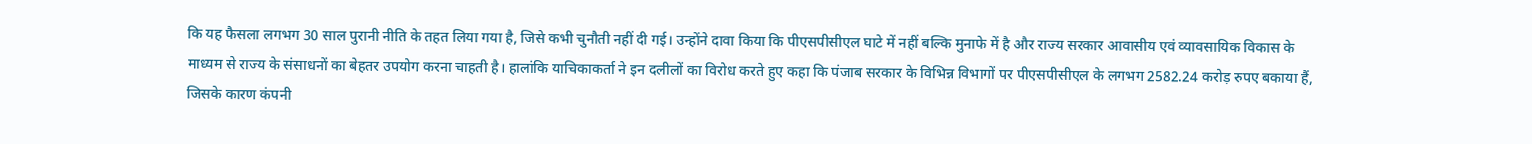कि यह फैसला लगभग 30 साल पुरानी नीति के तहत लिया गया है, जिसे कभी चुनौती नहीं दी गई। उन्होंने दावा किया कि पीएसपीसीएल घाटे में नहीं बल्कि मुनाफे में है और राज्य सरकार आवासीय एवं व्यावसायिक विकास के माध्यम से राज्य के संसाधनों का बेहतर उपयोग करना चाहती है। हालांकि याचिकाकर्ता ने इन दलीलों का विरोध करते हुए कहा कि पंजाब सरकार के विभिन्न विभागों पर पीएसपीसीएल के लगभग 2582.24 करोड़ रुपए बकाया हैं, जिसके कारण कंपनी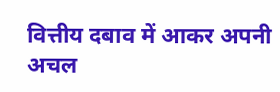वित्तीय दबाव में आकर अपनी अचल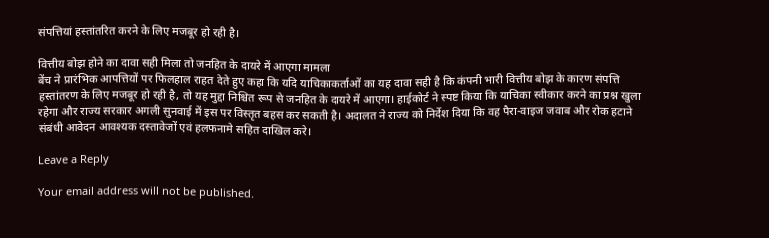संपत्तियां हस्तांतरित करने के लिए मजबूर हो रही है।

वित्तीय बोझ होने का दावा सही मिला तो जनहित के दायरे में आएगा मामला
बेंच ने प्रारंभिक आपत्तियों पर फिलहाल राहत देते हुए कहा कि यदि याचिकाकर्ताओं का यह दावा सही है कि कंपनी भारी वित्तीय बोझ के कारण संपत्ति हस्तांतरण के लिए मजबूर हो रही है, तो यह मुद्दा निश्चित रूप से जनहित के दायरे में आएगा। हाईकोर्ट ने स्पष्ट किया कि याचिका स्वीकार करने का प्रश्न खुला रहेगा और राज्य सरकार अगली सुनवाई में इस पर विस्तृत बहस कर सकती है। अदालत ने राज्य को निर्देश दिया कि वह पैरा-वाइज जवाब और रोक हटाने संबंधी आवेदन आवश्यक दस्तावेजों एवं हलफनामे सहित दाखिल करे।

Leave a Reply

Your email address will not be published.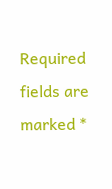Required fields are marked *